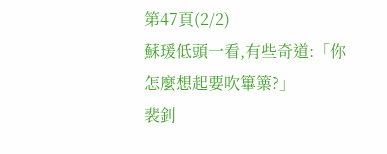第47頁(2/2)
蘇瑗低頭一看,有些奇道:「你怎麼想起要吹篳篥?」
裴釗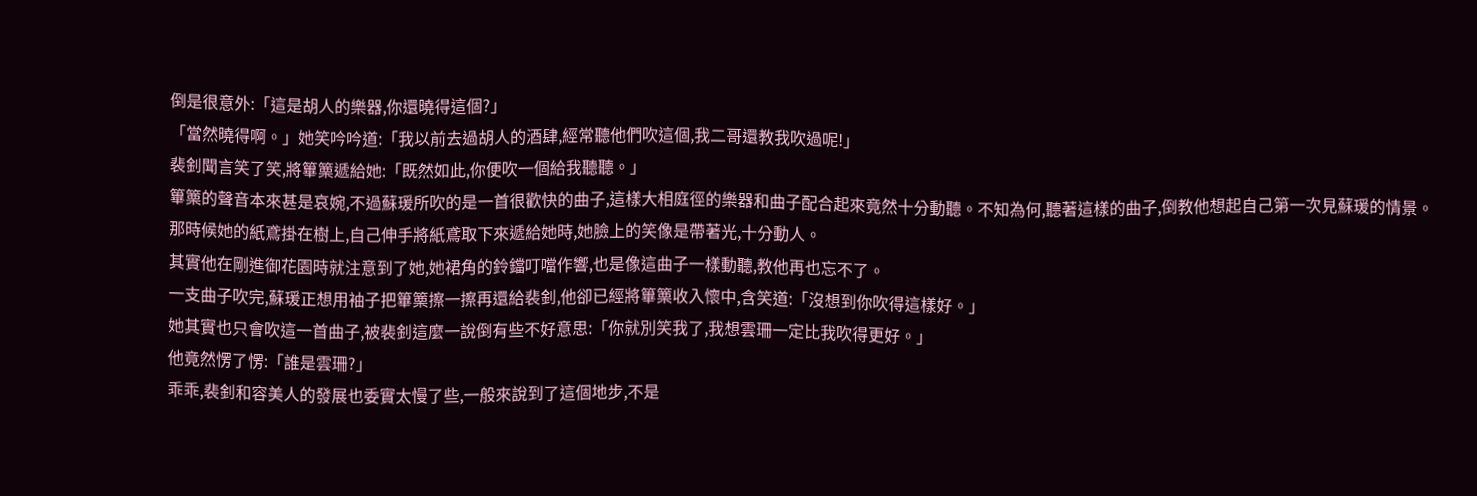倒是很意外:「這是胡人的樂器,你還曉得這個?」
「當然曉得啊。」她笑吟吟道:「我以前去過胡人的酒肆,經常聽他們吹這個,我二哥還教我吹過呢!」
裴釗聞言笑了笑,將篳篥遞給她:「既然如此,你便吹一個給我聽聽。」
篳篥的聲音本來甚是哀婉,不過蘇瑗所吹的是一首很歡快的曲子,這樣大相庭徑的樂器和曲子配合起來竟然十分動聽。不知為何,聽著這樣的曲子,倒教他想起自己第一次見蘇瑗的情景。
那時候她的紙鳶掛在樹上,自己伸手將紙鳶取下來遞給她時,她臉上的笑像是帶著光,十分動人。
其實他在剛進御花園時就注意到了她,她裙角的鈴鐺叮噹作響,也是像這曲子一樣動聽,教他再也忘不了。
一支曲子吹完,蘇瑗正想用袖子把篳篥擦一擦再還給裴釗,他卻已經將篳篥收入懷中,含笑道:「沒想到你吹得這樣好。」
她其實也只會吹這一首曲子,被裴釗這麼一說倒有些不好意思:「你就別笑我了,我想雲珊一定比我吹得更好。」
他竟然愣了愣:「誰是雲珊?」
乖乖,裴釗和容美人的發展也委實太慢了些,一般來說到了這個地步,不是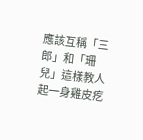應該互稱「三郎」和「珊兒」這樣教人起一身雞皮疙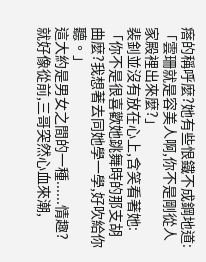瘩的稱呼麼?她有些恨鐵不成鋼地道:「雲珊就是容美人啊,你不是剛從人家殿裡出來麼?」
裴釗並沒有放在心上,含笑看著她:「你不是很喜歡她跳舞時的那支胡曲麼?我想著去同她學一學,好吹給你聽。」
這大約是男女之間的一種......情趣?
就好像從前,三哥突然心血來潮,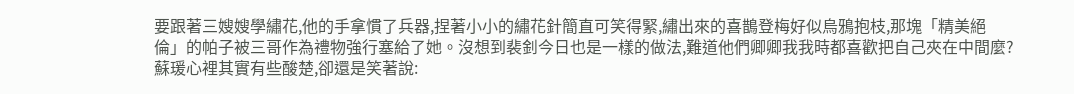要跟著三嫂嫂學繡花,他的手拿慣了兵器,捏著小小的繡花針簡直可笑得緊,繡出來的喜鵲登梅好似烏鴉抱枝,那塊「精美絕倫」的帕子被三哥作為禮物強行塞給了她。沒想到裴釗今日也是一樣的做法,難道他們卿卿我我時都喜歡把自己夾在中間麼?
蘇瑗心裡其實有些酸楚,卻還是笑著說: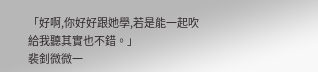「好啊,你好好跟她學,若是能一起吹給我聽其實也不錯。」
裴釗微微一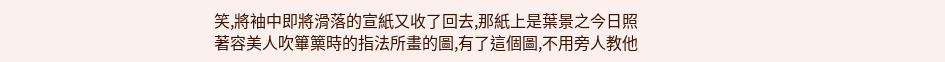笑,將袖中即將滑落的宣紙又收了回去,那紙上是葉景之今日照著容美人吹篳篥時的指法所畫的圖,有了這個圖,不用旁人教他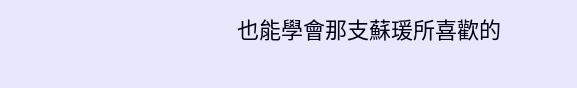也能學會那支蘇瑗所喜歡的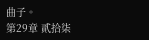曲子。
第29章 貳拾柒